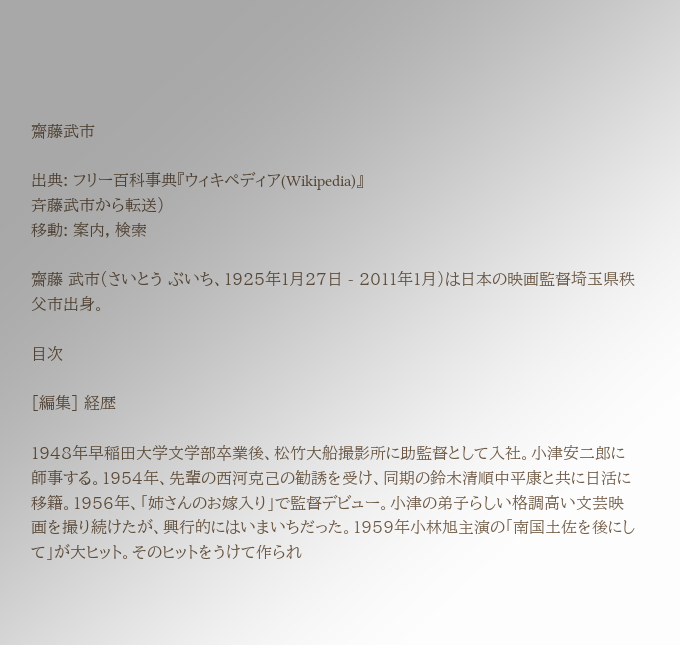齋藤武市

出典: フリー百科事典『ウィキペディア(Wikipedia)』
斉藤武市から転送)
移動: 案内, 検索

齋藤 武市(さいとう ぶいち、1925年1月27日 - 2011年1月)は日本の映画監督埼玉県秩父市出身。

目次

[編集] 経歴

1948年早稲田大学文学部卒業後、松竹大船撮影所に助監督として入社。小津安二郎に師事する。1954年、先輩の西河克己の勧誘を受け、同期の鈴木清順中平康と共に日活に移籍。1956年、「姉さんのお嫁入り」で監督デビュー。小津の弟子らしい格調高い文芸映画を撮り続けたが、興行的にはいまいちだった。1959年小林旭主演の「南国土佐を後にして」が大ヒット。そのヒットをうけて作られ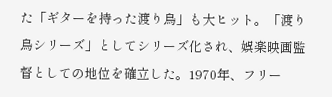た「ギターを持った渡り鳥」も大ヒット。「渡り鳥シリーズ」としてシリーズ化され、娯楽映画監督としての地位を確立した。1970年、フリー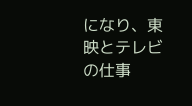になり、東映とテレビの仕事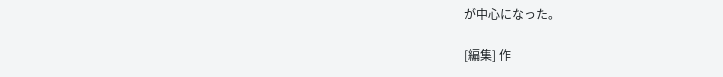が中心になった。

[編集] 作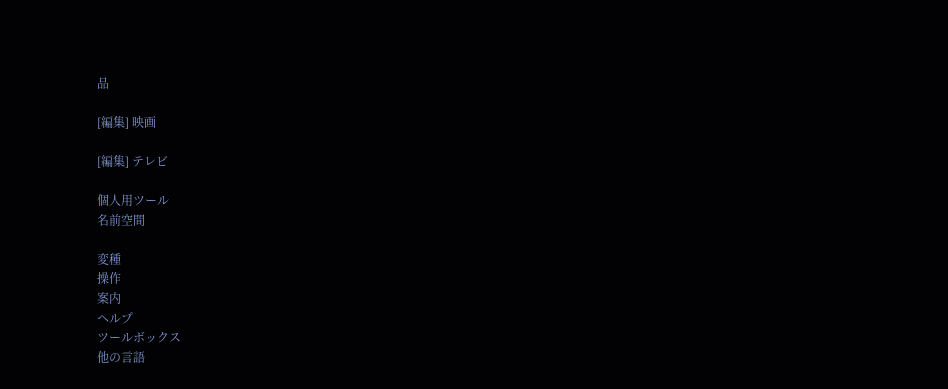品

[編集] 映画

[編集] テレビ

個人用ツール
名前空間

変種
操作
案内
ヘルプ
ツールボックス
他の言語